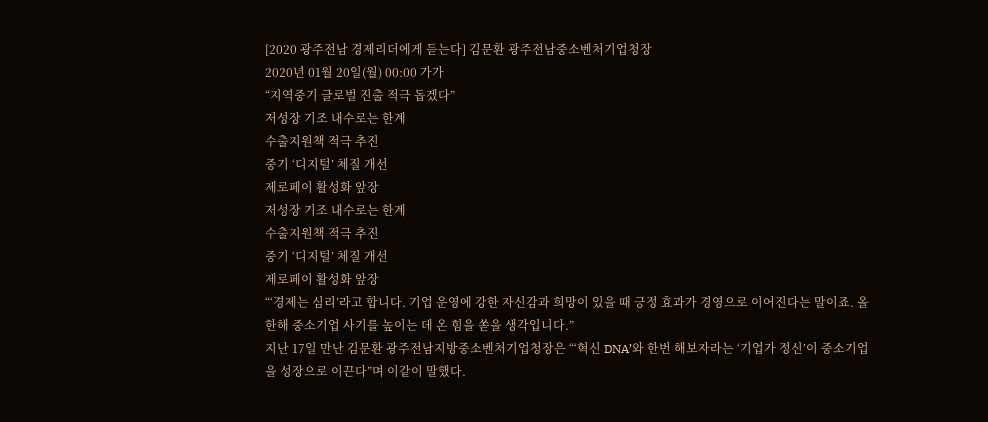[2020 광주전남 경제리더에게 듣는다] 김문환 광주전남중소벤처기업청장
2020년 01월 20일(월) 00:00 가가
“지역중기 글로벌 진출 적극 돕겠다”
저성장 기조 내수로는 한계
수출지원책 적극 추진
중기 ‘디지털’ 체질 개선
제로페이 활성화 앞장
저성장 기조 내수로는 한계
수출지원책 적극 추진
중기 ‘디지털’ 체질 개선
제로페이 활성화 앞장
“‘경제는 심리’라고 합니다. 기업 운영에 강한 자신감과 희망이 있을 때 긍정 효과가 경영으로 이어진다는 말이죠. 올 한해 중소기업 사기를 높이는 데 온 힘을 쏟을 생각입니다.”
지난 17일 만난 김문환 광주전남지방중소벤처기업청장은 “‘혁신 DNA’와 한번 해보자라는 ‘기업가 정신’이 중소기업을 성장으로 이끈다”며 이같이 말했다.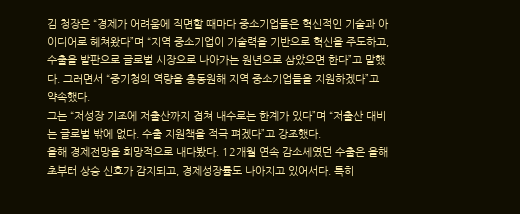김 청장은 “경제가 어려움에 직면할 때마다 중소기업들은 혁신적인 기술과 아이디어로 헤쳐왔다”며 “지역 중소기업이 기술력을 기반으로 혁신을 주도하고, 수출을 발판으로 글로벌 시장으로 나아가는 원년으로 삼았으면 한다”고 말했다. 그러면서 “중기청의 역량을 총동원해 지역 중소기업들을 지원하겠다”고 약속했다.
그는 “저성장 기조에 저출산까지 겹쳐 내수로는 한계가 있다”며 “저출산 대비는 글로벌 밖에 없다. 수출 지원책을 적극 펴겠다”고 강조했다.
올해 경제전망을 희망적으로 내다봤다. 12개월 연속 감소세였던 수출은 올해 초부터 상승 신호가 감지되고, 경제성장률도 나아지고 있어서다. 특히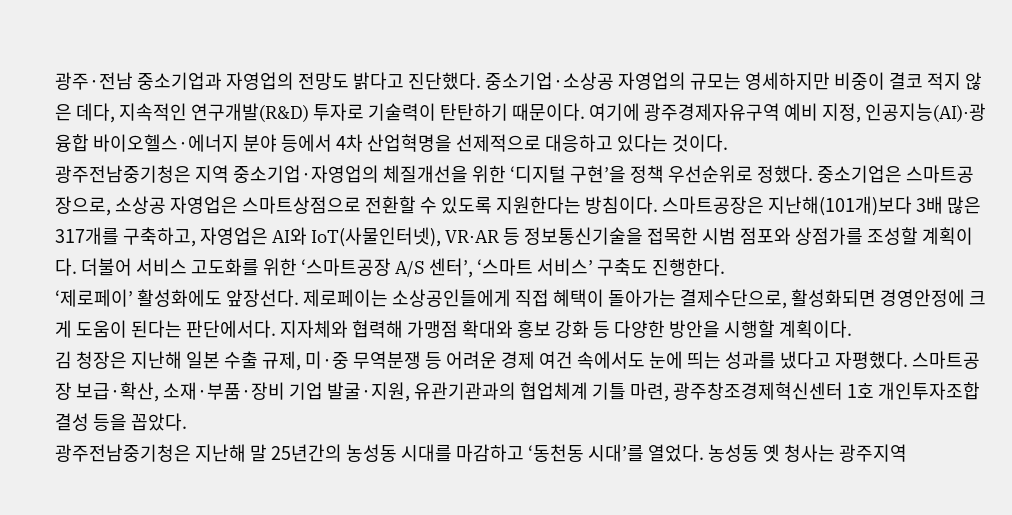광주·전남 중소기업과 자영업의 전망도 밝다고 진단했다. 중소기업·소상공 자영업의 규모는 영세하지만 비중이 결코 적지 않은 데다, 지속적인 연구개발(R&D) 투자로 기술력이 탄탄하기 때문이다. 여기에 광주경제자유구역 예비 지정, 인공지능(AI)·광융합 바이오헬스·에너지 분야 등에서 4차 산업혁명을 선제적으로 대응하고 있다는 것이다.
광주전남중기청은 지역 중소기업·자영업의 체질개선을 위한 ‘디지털 구현’을 정책 우선순위로 정했다. 중소기업은 스마트공장으로, 소상공 자영업은 스마트상점으로 전환할 수 있도록 지원한다는 방침이다. 스마트공장은 지난해(101개)보다 3배 많은 317개를 구축하고, 자영업은 AI와 IoT(사물인터넷), VR·AR 등 정보통신기술을 접목한 시범 점포와 상점가를 조성할 계획이다. 더불어 서비스 고도화를 위한 ‘스마트공장 A/S 센터’, ‘스마트 서비스’ 구축도 진행한다.
‘제로페이’ 활성화에도 앞장선다. 제로페이는 소상공인들에게 직접 혜택이 돌아가는 결제수단으로, 활성화되면 경영안정에 크게 도움이 된다는 판단에서다. 지자체와 협력해 가맹점 확대와 홍보 강화 등 다양한 방안을 시행할 계획이다.
김 청장은 지난해 일본 수출 규제, 미·중 무역분쟁 등 어려운 경제 여건 속에서도 눈에 띄는 성과를 냈다고 자평했다. 스마트공장 보급·확산, 소재·부품·장비 기업 발굴·지원, 유관기관과의 협업체계 기틀 마련, 광주창조경제혁신센터 1호 개인투자조합 결성 등을 꼽았다.
광주전남중기청은 지난해 말 25년간의 농성동 시대를 마감하고 ‘동천동 시대’를 열었다. 농성동 옛 청사는 광주지역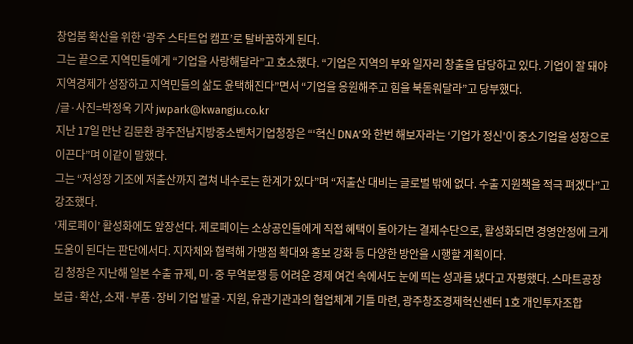창업붐 확산을 위한 ‘광주 스타트업 캠프’로 탈바꿈하게 된다.
그는 끝으로 지역민들에게 “기업을 사랑해달라”고 호소했다. “기업은 지역의 부와 일자리 창출을 담당하고 있다. 기업이 잘 돼야 지역경제가 성장하고 지역민들의 삶도 윤택해진다”면서 “기업을 응원해주고 힘을 북돋워달라”고 당부했다.
/글·사진=박정욱 기자 jwpark@kwangju.co.kr
지난 17일 만난 김문환 광주전남지방중소벤처기업청장은 “‘혁신 DNA’와 한번 해보자라는 ‘기업가 정신’이 중소기업을 성장으로 이끈다”며 이같이 말했다.
그는 “저성장 기조에 저출산까지 겹쳐 내수로는 한계가 있다”며 “저출산 대비는 글로벌 밖에 없다. 수출 지원책을 적극 펴겠다”고 강조했다.
‘제로페이’ 활성화에도 앞장선다. 제로페이는 소상공인들에게 직접 혜택이 돌아가는 결제수단으로, 활성화되면 경영안정에 크게 도움이 된다는 판단에서다. 지자체와 협력해 가맹점 확대와 홍보 강화 등 다양한 방안을 시행할 계획이다.
김 청장은 지난해 일본 수출 규제, 미·중 무역분쟁 등 어려운 경제 여건 속에서도 눈에 띄는 성과를 냈다고 자평했다. 스마트공장 보급·확산, 소재·부품·장비 기업 발굴·지원, 유관기관과의 협업체계 기틀 마련, 광주창조경제혁신센터 1호 개인투자조합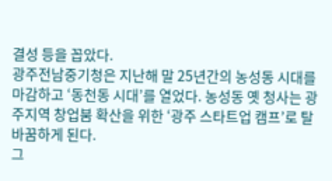결성 등을 꼽았다.
광주전남중기청은 지난해 말 25년간의 농성동 시대를 마감하고 ‘동천동 시대’를 열었다. 농성동 옛 청사는 광주지역 창업붐 확산을 위한 ‘광주 스타트업 캠프’로 탈바꿈하게 된다.
그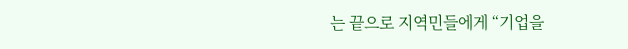는 끝으로 지역민들에게 “기업을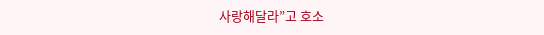사랑해달라”고 호소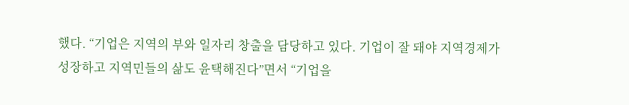했다. “기업은 지역의 부와 일자리 창출을 담당하고 있다. 기업이 잘 돼야 지역경제가 성장하고 지역민들의 삶도 윤택해진다”면서 “기업을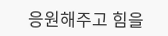응원해주고 힘을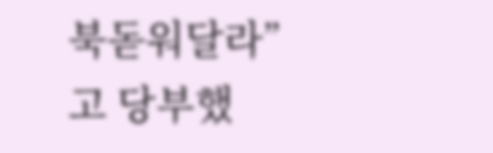북돋워달라”고 당부했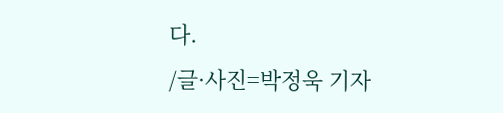다.
/글·사진=박정욱 기자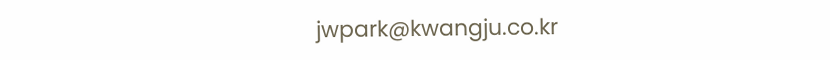jwpark@kwangju.co.kr